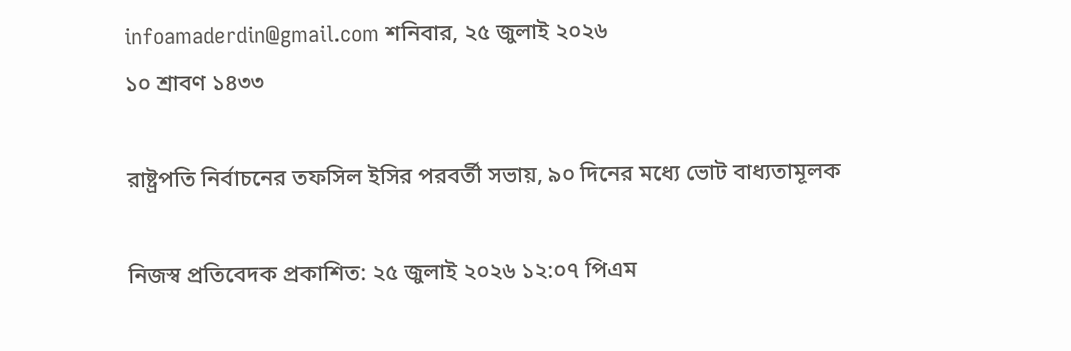infoamaderdin@gmail.com শনিবার, ২৫ জুলাই ২০২৬
১০ শ্রাবণ ১৪৩৩

রাষ্ট্রপতি নির্বাচনের তফসিল ইসির পরবর্তী সভায়, ৯০ দিনের মধ্যে ভোট বাধ্যতামূলক

নিজস্ব প্রতিবেদক প্রকাশিত: ২৫ জুলাই ২০২৬ ১২:০৭ পিএম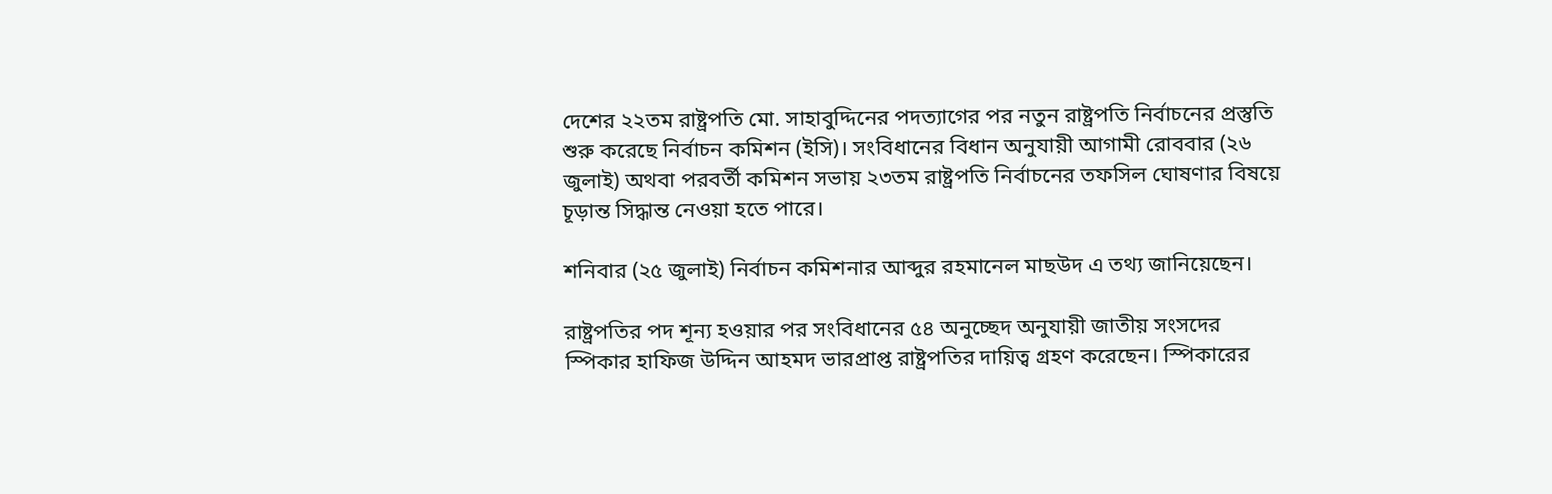দেশের ২২তম রাষ্ট্রপতি মো. সাহাবুদ্দিনের পদত্যাগের পর নতুন রাষ্ট্রপতি নির্বাচনের প্রস্তুতি শুরু করেছে নির্বাচন কমিশন (ইসি)। সংবিধানের বিধান অনুযায়ী আগামী রোববার (২৬ জুলাই) অথবা পরবর্তী কমিশন সভায় ২৩তম রাষ্ট্রপতি নির্বাচনের তফসিল ঘোষণার বিষয়ে চূড়ান্ত সিদ্ধান্ত নেওয়া হতে পারে।

শনিবার (২৫ জুলাই) নির্বাচন কমিশনার আব্দুর রহমানেল মাছউদ এ তথ্য জানিয়েছেন।

রাষ্ট্রপতির পদ শূন্য হওয়ার পর সংবিধানের ৫৪ অনুচ্ছেদ অনুযায়ী জাতীয় সংসদের স্পিকার হাফিজ উদ্দিন আহমদ ভারপ্রাপ্ত রাষ্ট্রপতির দায়িত্ব গ্রহণ করেছেন। স্পিকারের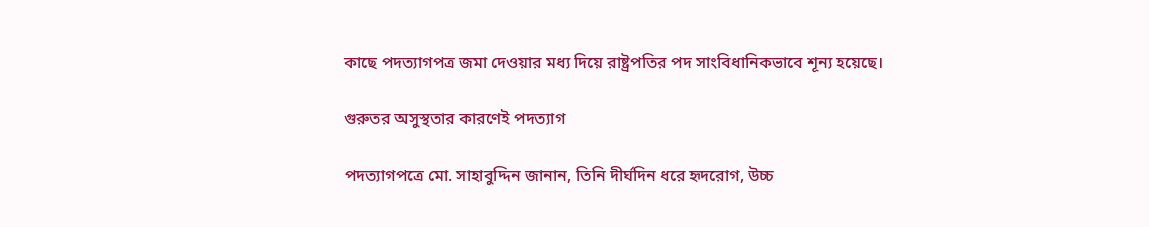কাছে পদত্যাগপত্র জমা দেওয়ার মধ্য দিয়ে রাষ্ট্রপতির পদ সাংবিধানিকভাবে শূন্য হয়েছে।

গুরুতর অসুস্থতার কারণেই পদত্যাগ

পদত্যাগপত্রে মো. সাহাবুদ্দিন জানান, তিনি দীর্ঘদিন ধরে হৃদরোগ, উচ্চ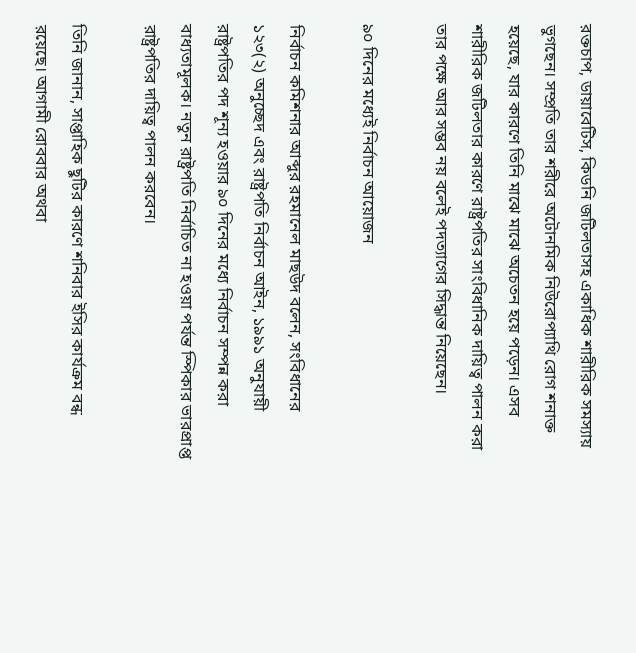রক্তচাপ, ডায়াবেটিস, কিডনি জটিলতাসহ একাধিক শারীরিক সমস্যায় ভুগছেন। সম্প্রতি তার শরীরে অটোনমিক নিউরোপ্যাথি রোগ শনাক্ত হয়েছে, যার কারণে তিনি মাঝে মাঝে অচেতন হয়ে পড়েন। এসব শারীরিক জটিলতার কারণে রাষ্ট্রপতির সাংবিধানিক দায়িত্ব পালন করা তার পক্ষে আর সম্ভব নয় বলেই পদত্যাগের সিদ্ধান্ত নিয়েছেন।

৯০ দিনের মধ্যেই নির্বাচন আয়োজন

নির্বাচন কমিশনার আব্দুর রহমানেল মাছউদ বলেন, সংবিধানের ১২৩(২) অনুচ্ছেদ এবং রাষ্ট্রপতি নির্বাচন আইন, ১৯৯১ অনুযায়ী রাষ্ট্রপতির পদ শূন্য হওয়ার ৯০ দিনের মধ্যে নির্বাচন সম্পন্ন করা বাধ্যতামূলক। নতুন রাষ্ট্রপতি নির্বাচিত না হওয়া পর্যন্ত স্পিকার ভারপ্রাপ্ত রাষ্ট্রপতির দায়িত্ব পালন করবেন।

তিনি জানান, সাপ্তাহিক ছুটির কারণে শনিবার ইসির কার্যক্রম বন্ধ রয়েছে। আগামী রোববার অথবা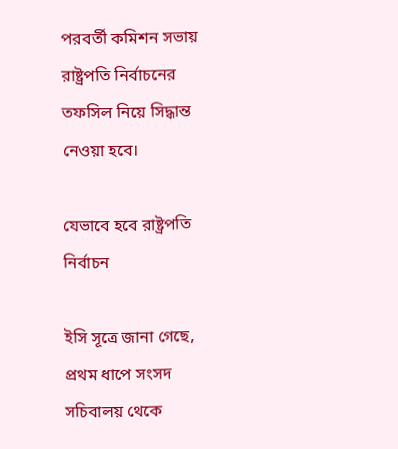পরবর্তী কমিশন সভায় রাষ্ট্রপতি নির্বাচনের তফসিল নিয়ে সিদ্ধান্ত নেওয়া হবে।

যেভাবে হবে রাষ্ট্রপতি নির্বাচন

ইসি সূত্রে জানা গেছে, প্রথম ধাপে সংসদ সচিবালয় থেকে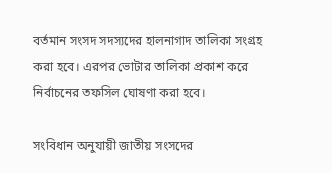বর্তমান সংসদ সদস্যদের হালনাগাদ তালিকা সংগ্রহ করা হবে। এরপর ভোটার তালিকা প্রকাশ করে নির্বাচনের তফসিল ঘোষণা করা হবে।

সংবিধান অনুযায়ী জাতীয় সংসদের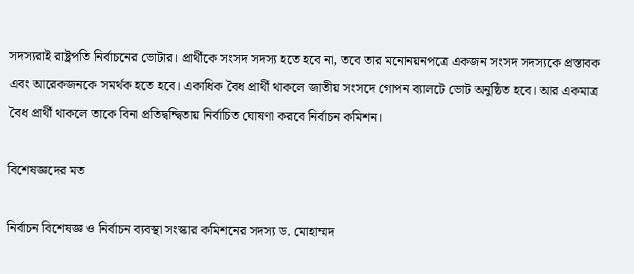সদস্যরাই রাষ্ট্রপতি নির্বাচনের ভোটার। প্রার্থীকে সংসদ সদস্য হতে হবে না, তবে তার মনোনয়নপত্রে একজন সংসদ সদস্যকে প্রস্তাবক এবং আরেকজনকে সমর্থক হতে হবে। একাধিক বৈধ প্রার্থী থাকলে জাতীয় সংসদে গোপন ব্যালটে ভোট অনুষ্ঠিত হবে। আর একমাত্র বৈধ প্রার্থী থাকলে তাকে বিনা প্রতিদ্বন্দ্বিতায় নির্বাচিত ঘোষণা করবে নির্বাচন কমিশন।

বিশেষজ্ঞদের মত

নির্বাচন বিশেষজ্ঞ ও নির্বাচন ব্যবস্থা সংস্কার কমিশনের সদস্য ড. মোহাম্মদ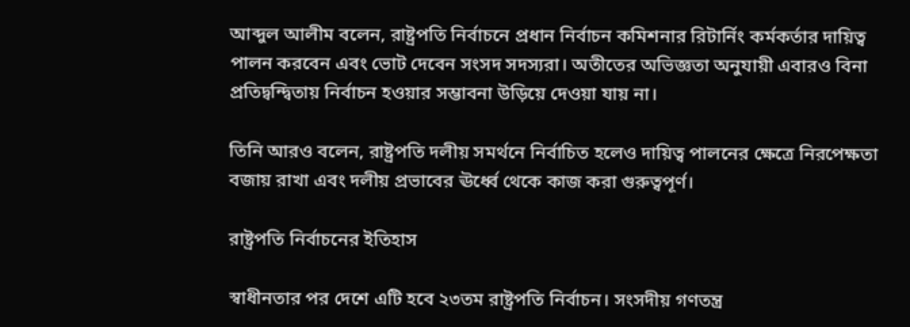আব্দুল আলীম বলেন, রাষ্ট্রপতি নির্বাচনে প্রধান নির্বাচন কমিশনার রিটার্নিং কর্মকর্তার দায়িত্ব পালন করবেন এবং ভোট দেবেন সংসদ সদস্যরা। অতীতের অভিজ্ঞতা অনুযায়ী এবারও বিনা প্রতিদ্বন্দ্বিতায় নির্বাচন হওয়ার সম্ভাবনা উড়িয়ে দেওয়া যায় না।

তিনি আরও বলেন, রাষ্ট্রপতি দলীয় সমর্থনে নির্বাচিত হলেও দায়িত্ব পালনের ক্ষেত্রে নিরপেক্ষতা বজায় রাখা এবং দলীয় প্রভাবের ঊর্ধ্বে থেকে কাজ করা গুরুত্বপূর্ণ।

রাষ্ট্রপতি নির্বাচনের ইতিহাস

স্বাধীনতার পর দেশে এটি হবে ২৩তম রাষ্ট্রপতি নির্বাচন। সংসদীয় গণতন্ত্র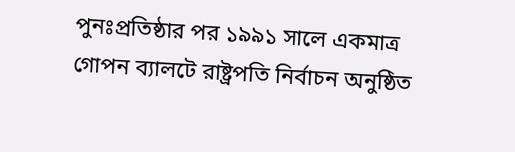পুনঃপ্রতিষ্ঠার পর ১৯৯১ সালে একমাত্র গোপন ব্যালটে রাষ্ট্রপতি নির্বাচন অনুষ্ঠিত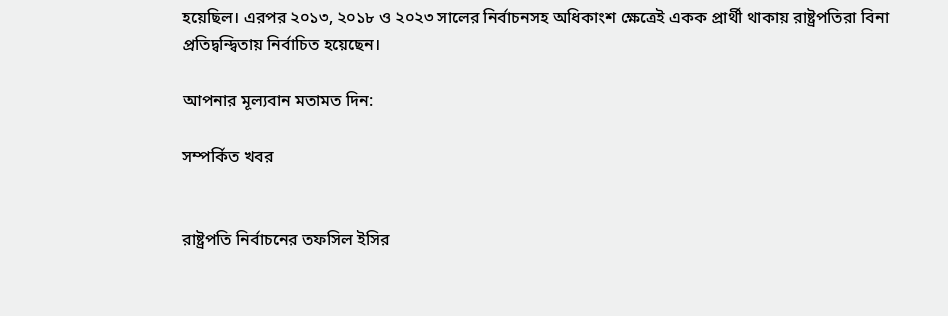হয়েছিল। এরপর ২০১৩, ২০১৮ ও ২০২৩ সালের নির্বাচনসহ অধিকাংশ ক্ষেত্রেই একক প্রার্থী থাকায় রাষ্ট্রপতিরা বিনা প্রতিদ্বন্দ্বিতায় নির্বাচিত হয়েছেন।

আপনার মূল্যবান মতামত দিন:

সম্পর্কিত খবর


রাষ্ট্রপতি নির্বাচনের তফসিল ইসির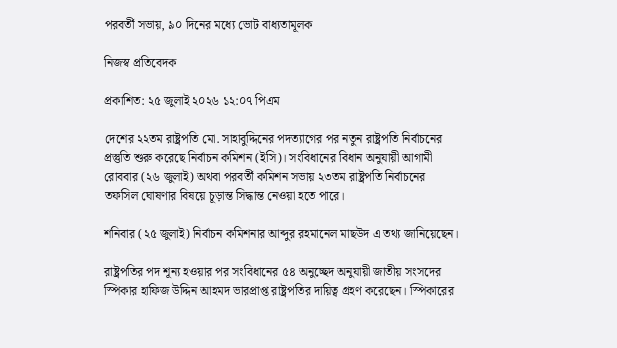পরবর্তী সভায়, ৯০ দিনের মধ্যে ভোট বাধ্যতামূলক

নিজস্ব প্রতিবেদক

প্রকাশিত: ২৫ জুলাই ২০২৬ ১২:০৭ পিএম

দেশের ২২তম রাষ্ট্রপতি মো. সাহাবুদ্দিনের পদত্যাগের পর নতুন রাষ্ট্রপতি নির্বাচনের প্রস্তুতি শুরু করেছে নির্বাচন কমিশন (ইসি)। সংবিধানের বিধান অনুযায়ী আগামী রোববার (২৬ জুলাই) অথবা পরবর্তী কমিশন সভায় ২৩তম রাষ্ট্রপতি নির্বাচনের তফসিল ঘোষণার বিষয়ে চূড়ান্ত সিদ্ধান্ত নেওয়া হতে পারে।

শনিবার (২৫ জুলাই) নির্বাচন কমিশনার আব্দুর রহমানেল মাছউদ এ তথ্য জানিয়েছেন।

রাষ্ট্রপতির পদ শূন্য হওয়ার পর সংবিধানের ৫৪ অনুচ্ছেদ অনুযায়ী জাতীয় সংসদের স্পিকার হাফিজ উদ্দিন আহমদ ভারপ্রাপ্ত রাষ্ট্রপতির দায়িত্ব গ্রহণ করেছেন। স্পিকারের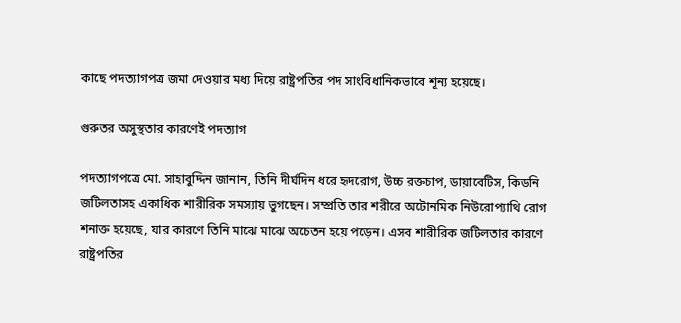কাছে পদত্যাগপত্র জমা দেওয়ার মধ্য দিয়ে রাষ্ট্রপতির পদ সাংবিধানিকভাবে শূন্য হয়েছে।

গুরুতর অসুস্থতার কারণেই পদত্যাগ

পদত্যাগপত্রে মো. সাহাবুদ্দিন জানান, তিনি দীর্ঘদিন ধরে হৃদরোগ, উচ্চ রক্তচাপ, ডায়াবেটিস, কিডনি জটিলতাসহ একাধিক শারীরিক সমস্যায় ভুগছেন। সম্প্রতি তার শরীরে অটোনমিক নিউরোপ্যাথি রোগ শনাক্ত হয়েছে, যার কারণে তিনি মাঝে মাঝে অচেতন হয়ে পড়েন। এসব শারীরিক জটিলতার কারণে রাষ্ট্রপতির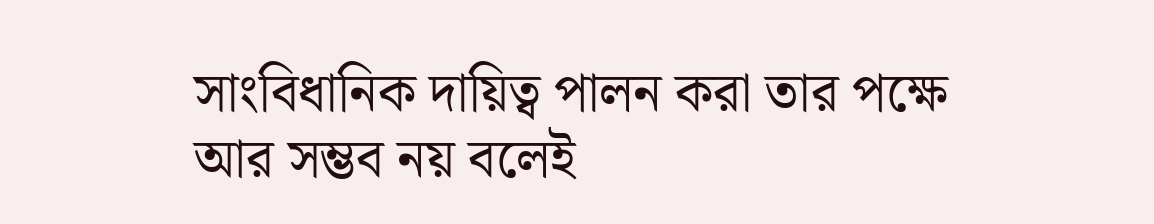সাংবিধানিক দায়িত্ব পালন করা তার পক্ষে আর সম্ভব নয় বলেই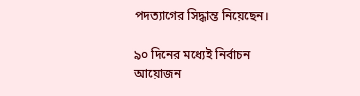পদত্যাগের সিদ্ধান্ত নিয়েছেন।

৯০ দিনের মধ্যেই নির্বাচন আয়োজন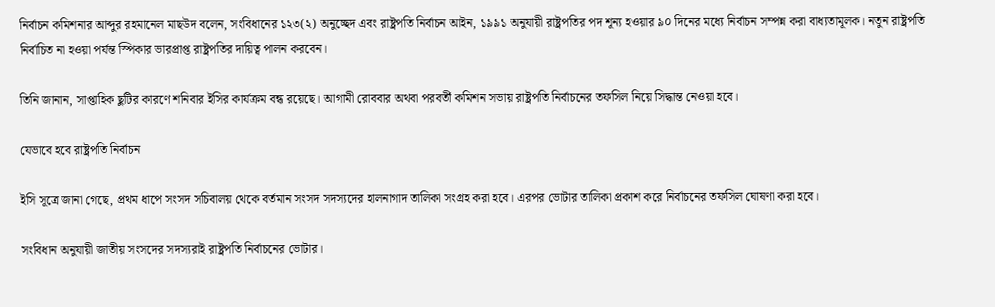নির্বাচন কমিশনার আব্দুর রহমানেল মাছউদ বলেন, সংবিধানের ১২৩(২) অনুচ্ছেদ এবং রাষ্ট্রপতি নির্বাচন আইন, ১৯৯১ অনুযায়ী রাষ্ট্রপতির পদ শূন্য হওয়ার ৯০ দিনের মধ্যে নির্বাচন সম্পন্ন করা বাধ্যতামূলক। নতুন রাষ্ট্রপতি নির্বাচিত না হওয়া পর্যন্ত স্পিকার ভারপ্রাপ্ত রাষ্ট্রপতির দায়িত্ব পালন করবেন।

তিনি জানান, সাপ্তাহিক ছুটির কারণে শনিবার ইসির কার্যক্রম বন্ধ রয়েছে। আগামী রোববার অথবা পরবর্তী কমিশন সভায় রাষ্ট্রপতি নির্বাচনের তফসিল নিয়ে সিদ্ধান্ত নেওয়া হবে।

যেভাবে হবে রাষ্ট্রপতি নির্বাচন

ইসি সূত্রে জানা গেছে, প্রথম ধাপে সংসদ সচিবালয় থেকে বর্তমান সংসদ সদস্যদের হালনাগাদ তালিকা সংগ্রহ করা হবে। এরপর ভোটার তালিকা প্রকাশ করে নির্বাচনের তফসিল ঘোষণা করা হবে।

সংবিধান অনুযায়ী জাতীয় সংসদের সদস্যরাই রাষ্ট্রপতি নির্বাচনের ভোটার।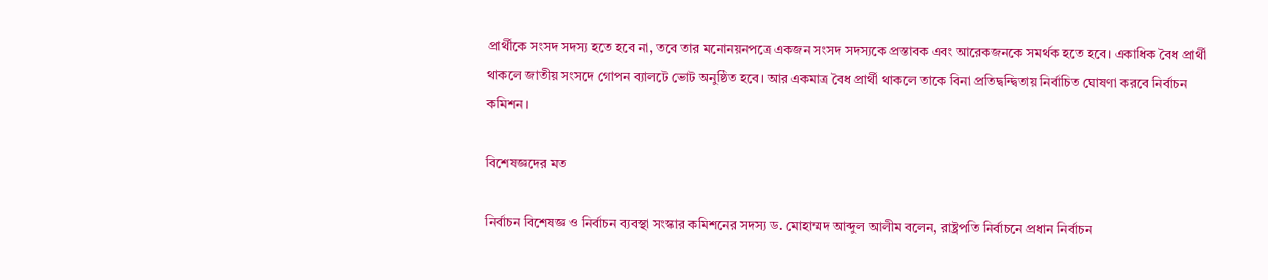প্রার্থীকে সংসদ সদস্য হতে হবে না, তবে তার মনোনয়নপত্রে একজন সংসদ সদস্যকে প্রস্তাবক এবং আরেকজনকে সমর্থক হতে হবে। একাধিক বৈধ প্রার্থী থাকলে জাতীয় সংসদে গোপন ব্যালটে ভোট অনুষ্ঠিত হবে। আর একমাত্র বৈধ প্রার্থী থাকলে তাকে বিনা প্রতিদ্বন্দ্বিতায় নির্বাচিত ঘোষণা করবে নির্বাচন কমিশন।

বিশেষজ্ঞদের মত

নির্বাচন বিশেষজ্ঞ ও নির্বাচন ব্যবস্থা সংস্কার কমিশনের সদস্য ড. মোহাম্মদ আব্দুল আলীম বলেন, রাষ্ট্রপতি নির্বাচনে প্রধান নির্বাচন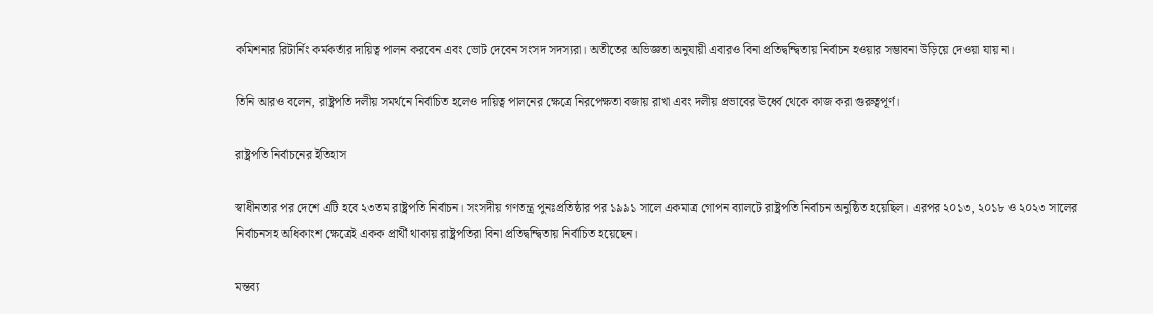কমিশনার রিটার্নিং কর্মকর্তার দায়িত্ব পালন করবেন এবং ভোট দেবেন সংসদ সদস্যরা। অতীতের অভিজ্ঞতা অনুযায়ী এবারও বিনা প্রতিদ্বন্দ্বিতায় নির্বাচন হওয়ার সম্ভাবনা উড়িয়ে দেওয়া যায় না।

তিনি আরও বলেন, রাষ্ট্রপতি দলীয় সমর্থনে নির্বাচিত হলেও দায়িত্ব পালনের ক্ষেত্রে নিরপেক্ষতা বজায় রাখা এবং দলীয় প্রভাবের ঊর্ধ্বে থেকে কাজ করা গুরুত্বপূর্ণ।

রাষ্ট্রপতি নির্বাচনের ইতিহাস

স্বাধীনতার পর দেশে এটি হবে ২৩তম রাষ্ট্রপতি নির্বাচন। সংসদীয় গণতন্ত্র পুনঃপ্রতিষ্ঠার পর ১৯৯১ সালে একমাত্র গোপন ব্যালটে রাষ্ট্রপতি নির্বাচন অনুষ্ঠিত হয়েছিল। এরপর ২০১৩, ২০১৮ ও ২০২৩ সালের নির্বাচনসহ অধিকাংশ ক্ষেত্রেই একক প্রার্থী থাকায় রাষ্ট্রপতিরা বিনা প্রতিদ্বন্দ্বিতায় নির্বাচিত হয়েছেন।

মন্তব্য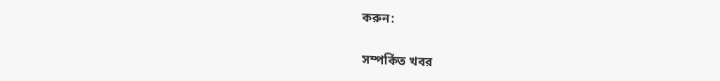করুন:

সম্পর্কিত খবর